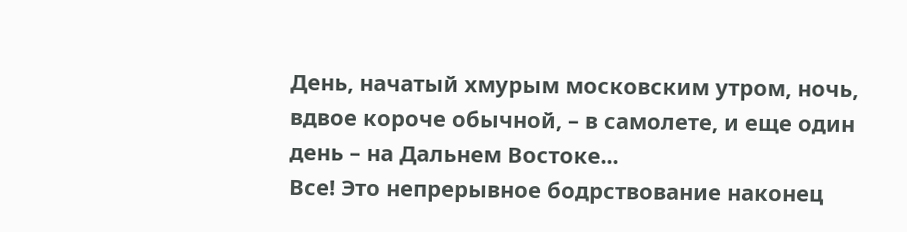День, начатый хмурым московским утром, ночь, вдвое короче обычной, – в самолете, и еще один день – на Дальнем Востоке...
Все! Это непрерывное бодрствование наконец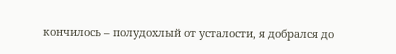кончилось – полудохлый от усталости, я добрался до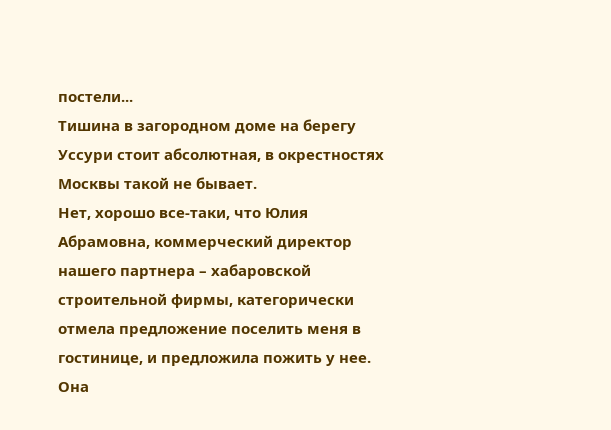постели...
Тишина в загородном доме на берегу Уссури стоит абсолютная, в окрестностях Москвы такой не бывает.
Нет, хорошо все-таки, что Юлия Абрамовна, коммерческий директор нашего партнера – хабаровской строительной фирмы, категорически отмела предложение поселить меня в гостинице, и предложила пожить у нее. Она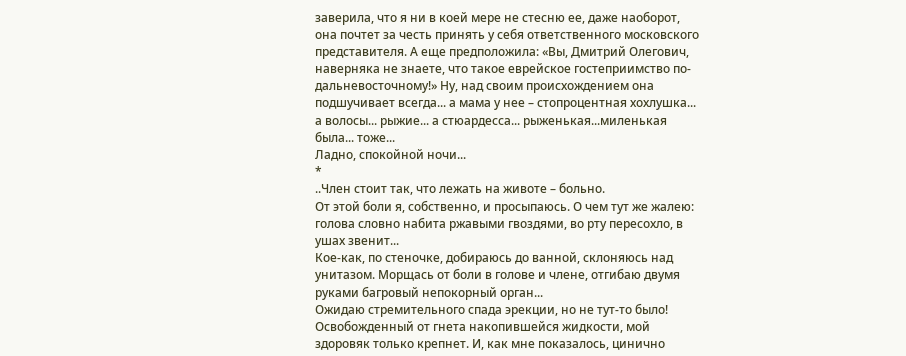заверила, что я ни в коей мере не стесню ее, даже наоборот, она почтет за честь принять у себя ответственного московского представителя. А еще предположила: «Вы, Дмитрий Олегович, наверняка не знаете, что такое еврейское гостеприимство по-дальневосточному!» Ну, над своим происхождением она подшучивает всегда... а мама у нее – стопроцентная хохлушка... а волосы... рыжие... а стюардесса... рыженькая...миленькая была... тоже...
Ладно, спокойной ночи...
*
..Член стоит так, что лежать на животе – больно.
От этой боли я, собственно, и просыпаюсь. О чем тут же жалею: голова словно набита ржавыми гвоздями, во рту пересохло, в ушах звенит...
Кое-как, по стеночке, добираюсь до ванной, склоняюсь над унитазом. Морщась от боли в голове и члене, отгибаю двумя руками багровый непокорный орган...
Ожидаю стремительного спада эрекции, но не тут-то было! Освобожденный от гнета накопившейся жидкости, мой здоровяк только крепнет. И, как мне показалось, цинично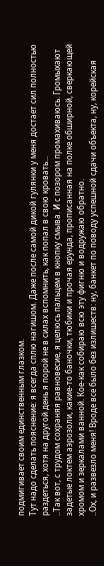подмигивает своим единственным глазком.
Тут надо сделать пояснение: я всегда сплю нагишом. Даже после самой дикой гулянки у меня достает сил полностью раздеться, хотя на другой день я порой не в силах вспомнить, как попал в свою кровать...
..Так вот, с трудом сохраняя равновесие, я целюсь пальцем в кнопку смыва. И с позором промахиваюсь. Громыхают задетые локтем аэрозоли, какие-то баночки, тюбики и прочая ерунда, прописанная на полке обширной, сверкающей хромом и зеркалами ванной. Кое-как собираю всю эту фигню и водружаю обратно.
..Ох, и развезло меня! Вроде все было без излишеств: ну, банкет по поводу успешной сдачи объекта, ну, корейская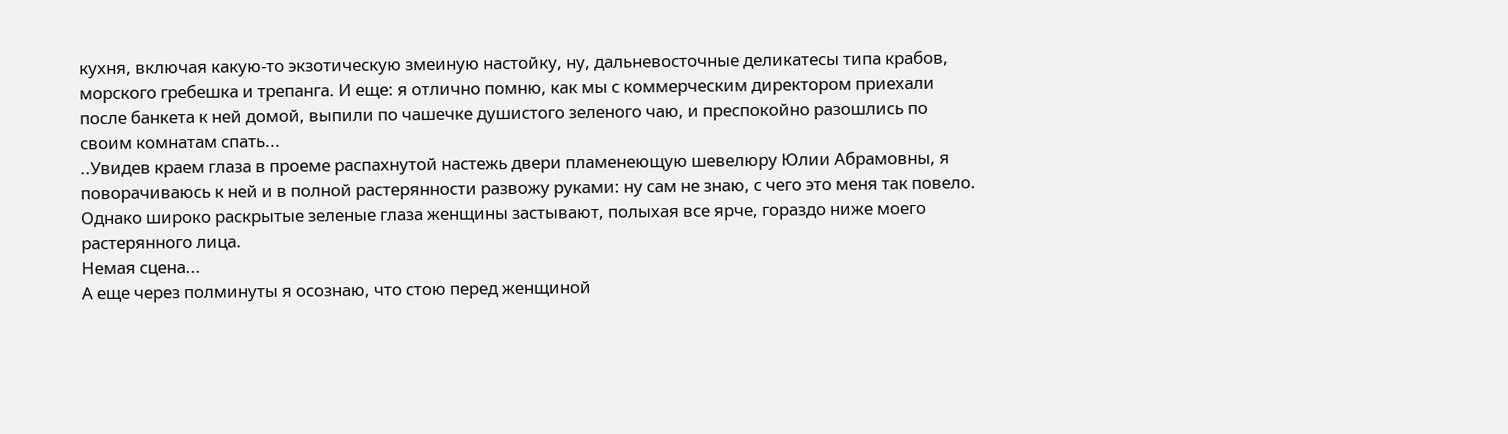кухня, включая какую-то экзотическую змеиную настойку, ну, дальневосточные деликатесы типа крабов, морского гребешка и трепанга. И еще: я отлично помню, как мы с коммерческим директором приехали после банкета к ней домой, выпили по чашечке душистого зеленого чаю, и преспокойно разошлись по своим комнатам спать...
..Увидев краем глаза в проеме распахнутой настежь двери пламенеющую шевелюру Юлии Абрамовны, я поворачиваюсь к ней и в полной растерянности развожу руками: ну сам не знаю, с чего это меня так повело. Однако широко раскрытые зеленые глаза женщины застывают, полыхая все ярче, гораздо ниже моего растерянного лица.
Немая сцена...
А еще через полминуты я осознаю, что стою перед женщиной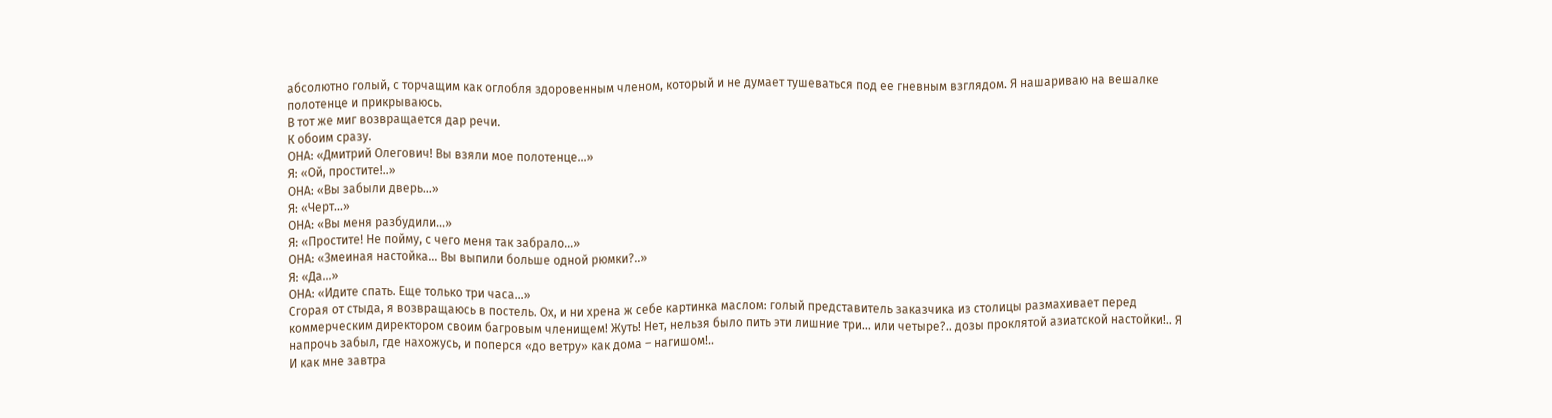абсолютно голый, с торчащим как оглобля здоровенным членом, который и не думает тушеваться под ее гневным взглядом. Я нашариваю на вешалке полотенце и прикрываюсь.
В тот же миг возвращается дар речи.
К обоим сразу.
ОНА: «Дмитрий Олегович! Вы взяли мое полотенце...»
Я: «Ой, простите!..»
ОНА: «Вы забыли дверь...»
Я: «Черт...»
ОНА: «Вы меня разбудили...»
Я: «Простите! Не пойму, с чего меня так забрало...»
ОНА: «Змеиная настойка... Вы выпили больше одной рюмки?..»
Я: «Да...»
ОНА: «Идите спать. Еще только три часа...»
Сгорая от стыда, я возвращаюсь в постель. Ох, и ни хрена ж себе картинка маслом: голый представитель заказчика из столицы размахивает перед коммерческим директором своим багровым членищем! Жуть! Нет, нельзя было пить эти лишние три... или четыре?.. дозы проклятой азиатской настойки!.. Я напрочь забыл, где нахожусь, и поперся «до ветру» как дома – нагишом!..
И как мне завтра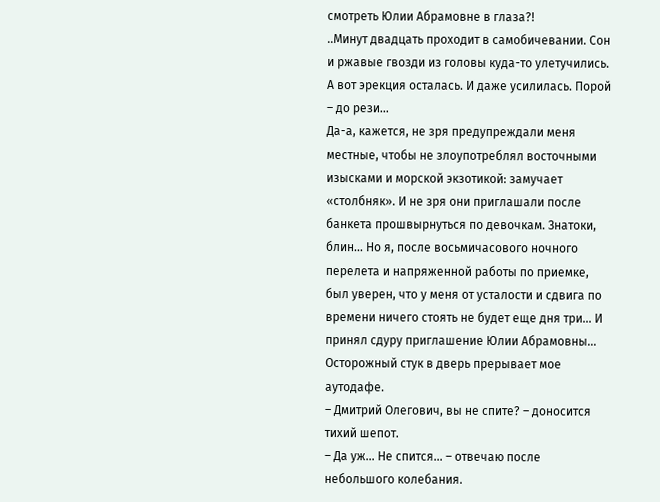смотреть Юлии Абрамовне в глаза?!
..Минут двадцать проходит в самобичевании. Сон и ржавые гвозди из головы куда-то улетучились. А вот эрекция осталась. И даже усилилась. Порой – до рези...
Да-а, кажется, не зря предупреждали меня местные, чтобы не злоупотреблял восточными изысками и морской экзотикой: замучает «столбняк». И не зря они приглашали после банкета прошвырнуться по девочкам. Знатоки, блин... Но я, после восьмичасового ночного перелета и напряженной работы по приемке, был уверен, что у меня от усталости и сдвига по времени ничего стоять не будет еще дня три... И принял сдуру приглашение Юлии Абрамовны...
Осторожный стук в дверь прерывает мое аутодафе.
– Дмитрий Олегович, вы не спите? – доносится тихий шепот.
– Да уж... Не спится... – отвечаю после небольшого колебания.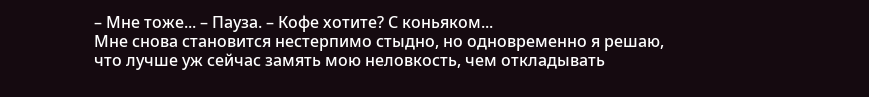– Мне тоже... – Пауза. – Кофе хотите? С коньяком...
Мне снова становится нестерпимо стыдно, но одновременно я решаю, что лучше уж сейчас замять мою неловкость, чем откладывать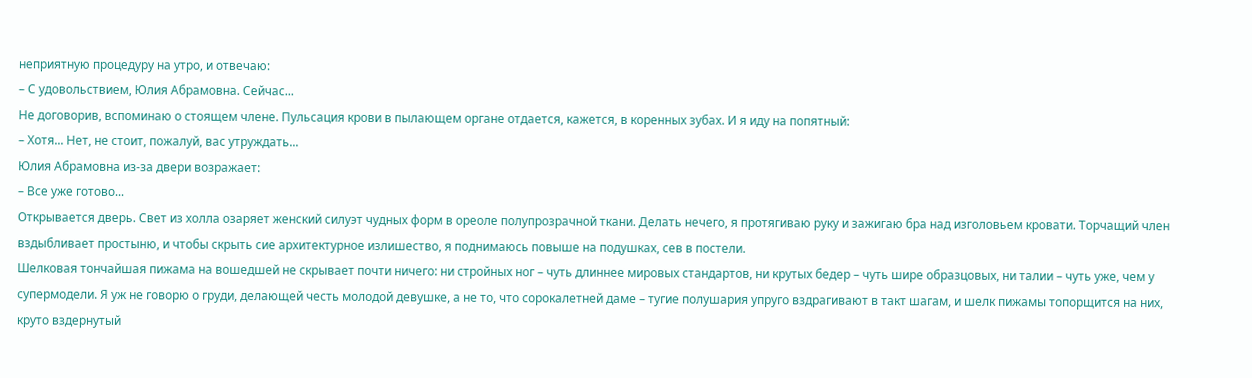неприятную процедуру на утро, и отвечаю:
– С удовольствием, Юлия Абрамовна. Сейчас...
Не договорив, вспоминаю о стоящем члене. Пульсация крови в пылающем органе отдается, кажется, в коренных зубах. И я иду на попятный:
– Хотя... Нет, не стоит, пожалуй, вас утруждать...
Юлия Абрамовна из-за двери возражает:
– Все уже готово...
Открывается дверь. Свет из холла озаряет женский силуэт чудных форм в ореоле полупрозрачной ткани. Делать нечего, я протягиваю руку и зажигаю бра над изголовьем кровати. Торчащий член вздыбливает простыню, и чтобы скрыть сие архитектурное излишество, я поднимаюсь повыше на подушках, сев в постели.
Шелковая тончайшая пижама на вошедшей не скрывает почти ничего: ни стройных ног – чуть длиннее мировых стандартов, ни крутых бедер – чуть шире образцовых, ни талии – чуть уже, чем у супермодели. Я уж не говорю о груди, делающей честь молодой девушке, а не то, что сорокалетней даме – тугие полушария упруго вздрагивают в такт шагам, и шелк пижамы топорщится на них, круто вздернутый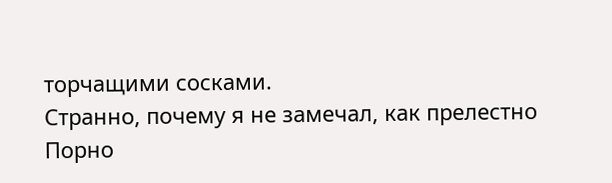торчащими сосками.
Странно, почему я не замечал, как прелестно
Порно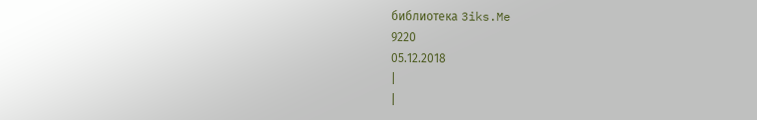библиотека 3iks.Me
9220
05.12.2018
|
|